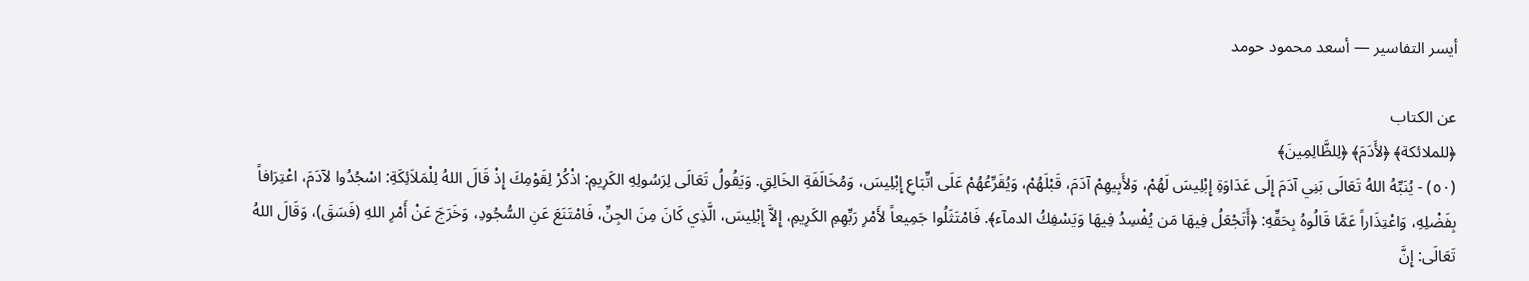أيسر التفاسير — أسعد محمود حومد

عن الكتاب
﴿للملائكة﴾ ﴿لأَدَمَ﴾ ﴿لِلظَّالِمِينَ﴾
(٥٠) - يُنَبِّهُ اللهُ تَعَالَى بَنِي آدَمَ إِلَى عَدَاوَةِ إِبْلِيسَ لَهُمْ، وَلأَبِيهِمْ آدَمَ، قَبْلَهُمْ، وَيُقَرِّعُهُمْ عَلَى اتِّبَاعِ إِبْلِيسَ، وَمُخَالَفَةِ الخَالِقِ. وَيَقُولُ تَعَالَى لِرَسُولِهِ الكَرِيمِ: اذْكُرْ لِقَوْمِكَ إِذْ قَالَ اللهُ لِلْمَلاَئِكَةِ: اسْجُدُوا لآدَمَ، اعْتِرَافاً بِفَضْلِهِ، وَاعْتِذَاراً عَمَّا قَالُوهُ بِحَقِّهِ: ﴿أَتَجْعَلُ فِيهَا مَن يُفْسِدُ فِيهَا وَيَسْفِكُ الدمآء﴾. فَامْتَثَلُوا جَمِيعاً لأَمْرِ رَبِّهِمِ الكَرِيمِ، إِلاَّ إِبْلِيسَ، الَّذِي كَانَ مِنَ الجِنِّ، فَامْتَنَعَ عَنِ السُّجُودِ، وَخَرَجَ عَنْ أَمْرِ اللهِ (فَسَقَ)، وَقَالَ اللهُ تَعَالَى: إِنَّ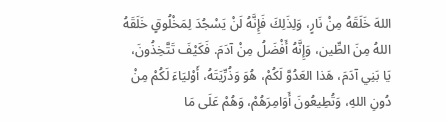اللهَ خَلَقَهُ مِنْ نَارٍ، وَلِذَلِكَ فَإِنَّهُ لَنْ يَسْجُدَ لِمَخْلُوقٍ خَلَقَهُ اللهُ مِنَ الطِّين، وَإِنَّهُ أَفْضَلُ مِنْ آدَمَ. فَكَيْفَ تَتَّخِذُونَ، يَا بَنِي آدَمَ، هَذا العَدُوَّ لَكُمْ، هُوَ وَذُرِّيَتَهُ، أَوْليَاءَ لَكُمْ مِنْ دُونِ اللهِ، وَتُطِيعُونَ أَوَامِرَهُمْ، وَهُمْ عَلَى مَا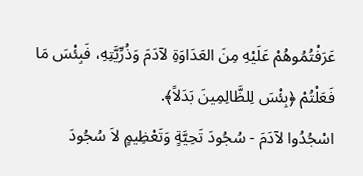عَرَفْتُمُوهُمْ عَلَيْهِ مِنَ العَدَاوَةِ لآدَمَ وَذُرِّيَّتِهِ، فَبِئْسَ مَا فَعَلْتُمْ ﴿بِئْسَ لِلظَّالِمِينَ بَدَلاً﴾.
اسْجُدُوا لآدَمَ - سُجُودَ تَحِيَّةٍ وَتَعْظِيمٍ لاَ سُجُودَ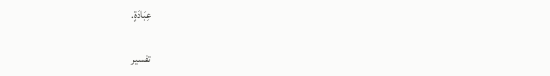عِبَادَةٍ.

تفسير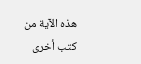هذه الآية من كتب أخرى